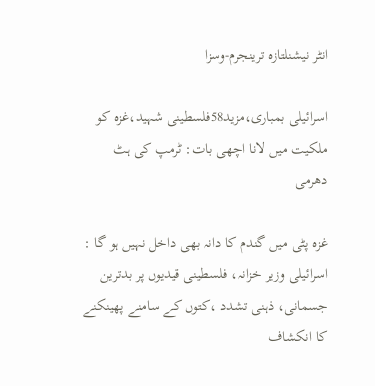انٹر نیشنلتازہ ترینجرم-وسزا

اسرائیلی بمباری،مزید58فلسطینی شہید،غزہ کو ملکیت میں لانا اچھی بات: ٹرمپ کی ہٹ دھرمی

غزہ پٹی میں گندم کا دانہ بھی داخل نہیں ہو گا : اسرائیلی وزیر خزانہ، فلسطینی قیدیوں پر بدترین جسمانی، ذہنی تشدد ،کتوں کے سامنے پھینکنے کا انکشاف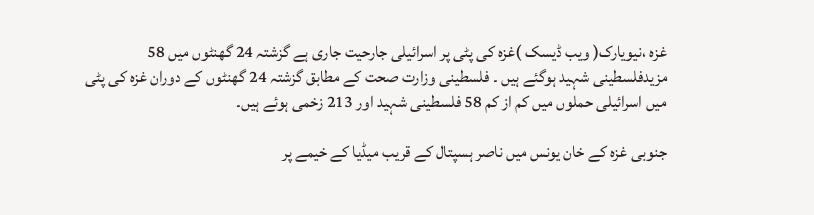غزہ ،نیویارک( ویب ڈیسک )غزہ کی پٹی پر اسرائیلی جارحیت جاری ہے گزشتہ 24 گھنٹوں میں 58 مزیدفلسطینی شہید ہوگئے ہیں ۔ فلسطینی وزارت صحت کے مطابق گزشتہ 24 گھنٹوں کے دوران غزہ کی پٹی میں اسرائیلی حملوں میں کم از کم 58 فلسطینی شہید اور 213 زخمی ہوئے ہیں۔

جنوبی غزہ کے خان یونس میں ناصر ہسپتال کے قریب میڈیا کے خیمے پر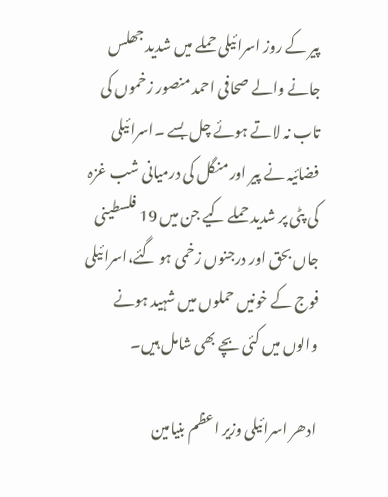پیر کے روز اسرائیلی حملے میں شدید جھلس جانے والے صحافی احمد منصور زخموں کی تاب نہ لاتے ہوئے چل بسے ۔اسرائیلی فضائیہ نے پیر اور منگل کی درمیانی شب غزہ کی پٹی پر شدید حملے کیے جن میں 19 فلسطینی جاں بحق اور درجنوں زخمی ہو گئے،اسرائیلی فوج کے خونیں حملوں میں شہید ہونے والوں میں کئی بچے بھی شامل ہیں۔

ادھر اسرائیلی وزیر اعظم بنیامین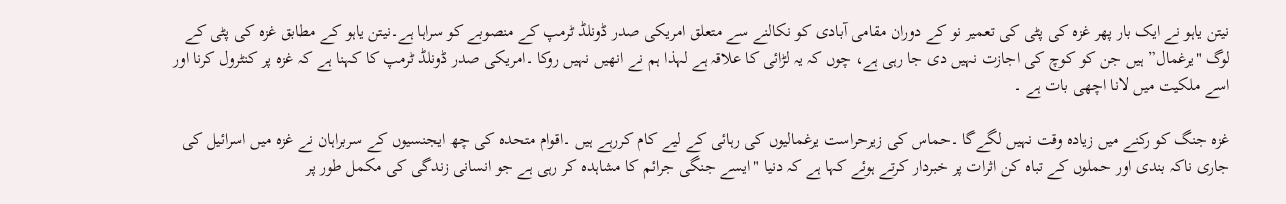نیتن یاہو نے ایک بار پھر غزہ کی پٹی کی تعمیر نو کے دوران مقامی آبادی کو نکالنے سے متعلق امریکی صدر ڈونلڈ ٹرمپ کے منصوبے کو سراہا ہے۔نیتن یاہو کے مطابق غزہ کی پٹی کے لوگ "یرغمال” ہیں جن کو کوچ کی اجازت نہیں دی جا رہی ہے، چوں کہ یہ لڑائی کا علاقہ ہے لہذا ہم نے انھیں نہیں روکا ۔امریکی صدر ڈونلڈ ٹرمپ کا کہنا ہے کہ غزہ پر کنٹرول کرنا اور اسے ملکیت میں لانا اچھی بات ہے ۔

غزہ جنگ کو رکنے میں زیادہ وقت نہیں لگےگا ۔حماس کی زیرحراست یرغمالیوں کی رہائی کے لیے کام کررہے ہیں ۔اقوام متحدہ کی چھ ایجنسیوں کے سربراہان نے غزہ میں اسرائیل کی جاری ناکہ بندی اور حملوں کے تباہ کن اثرات پر خبردار کرتے ہوئے کہا ہے کہ دنیا "ایسے جنگی جرائم کا مشاہدہ کر رہی ہے جو انسانی زندگی کی مکمل طور پر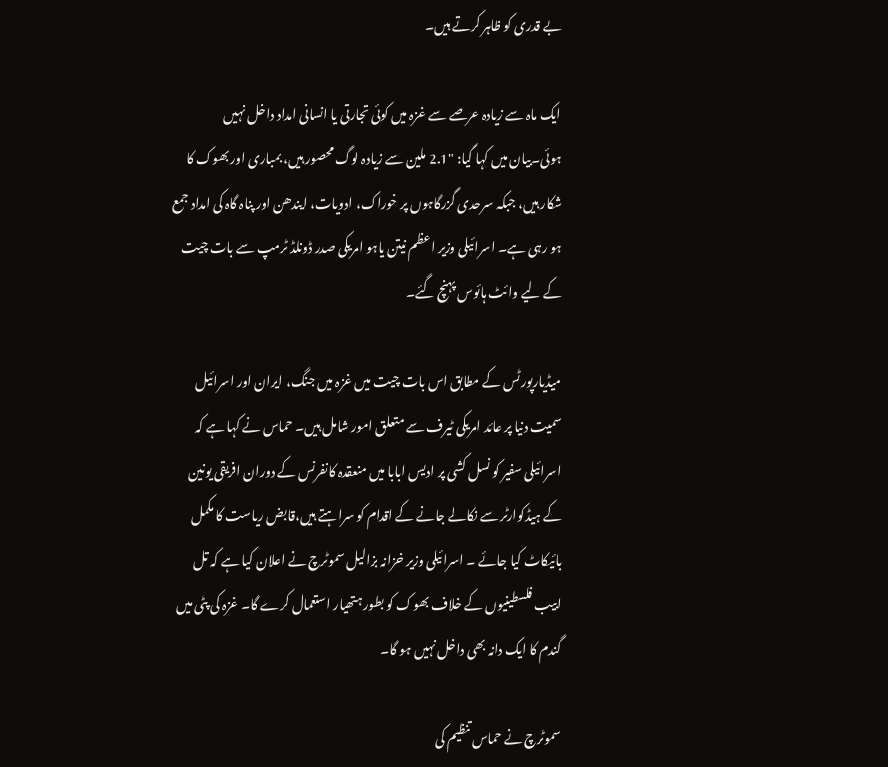بے قدری کو ظاہر کرتے ہیں۔

ایک ماہ سے زیادہ عرصے سے غزہ میں کوئی تجارتی یا انسانی امداد داخل نہیں ہوئی۔بیان میں کہا گیا: "2.1 ملین سے زیادہ لوگ محصور ہیں، بمباری اور بھوک کا شکار ہیں، جبکہ سرحدی گزرگاہوں پر خوراک، ادویات، ایندھن اور پناہ گاہ کی امداد جمع ہو رہی ہے۔ اسرائیلی وزیر اعظم نیتن یاہو امریکی صدر ڈونلڈ ٹرمپ سے بات چیت کے لیے وائٹ ہائوس پہنچ گئے۔

میڈیارپورٹس کے مطابق اس بات چیت میں غزہ میں جنگ، ایران اور اسرائیل سمیت دنیا پر عائد امریکی ٹیرف سے متعلق امور شامل ہیں۔ حماس نے کہا ہے کہ اسرائیلی سفیر کو نسل کشی پر ادیس ابابا میں منعقدہ کانفرنس کے دوران افریقی یونین کے ہیڈکوارٹر سے نکالے جانے کے اقدام کو سراہتے ہیں،قابض ریاست کا مکمل بائیکاٹ کیا جائے ۔ اسرائیلی وزیر خزانہ بزالیل سموٹرچ نے اعلان کیا ہے کہ تل ابیب فلسطینیوں کے خلاف بھوک کو بطور ہتھیار استعمال کرے گا۔ غزہ کی پٹی میں گندم کا ایک دانہ بھی داخل نہیں ہو گا۔

سموٹرچ نے حماس تنظیم کی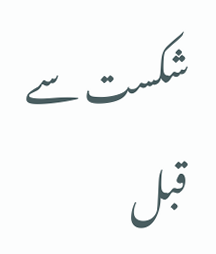شکست سے قبل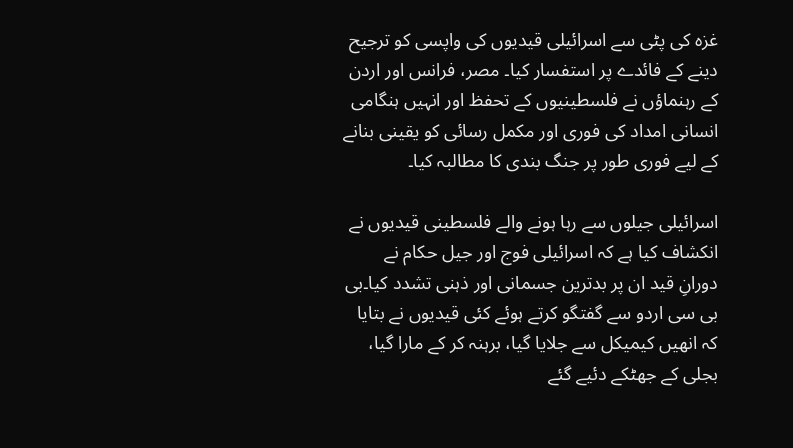غزہ کی پٹی سے اسرائیلی قیدیوں کی واپسی کو ترجیح دینے کے فائدے پر استفسار کیا۔ مصر، فرانس اور اردن کے رہنماؤں نے فلسطینیوں کے تحفظ اور انہیں ہنگامی انسانی امداد کی فوری اور مکمل رسائی کو یقینی بنانے کے لیے فوری طور پر جنگ بندی کا مطالبہ کیا۔

اسرائیلی جیلوں سے رہا ہونے والے فلسطینی قیدیوں نے انکشاف کیا ہے کہ اسرائیلی فوج اور جیل حکام نے دورانِ قید ان پر بدترین جسمانی اور ذہنی تشدد کیا۔بی بی سی اردو سے گفتگو کرتے ہوئے کئی قیدیوں نے بتایا کہ انھیں کیمیکل سے جلایا گیا، برہنہ کر کے مارا گیا، بجلی کے جھٹکے دئیے گئے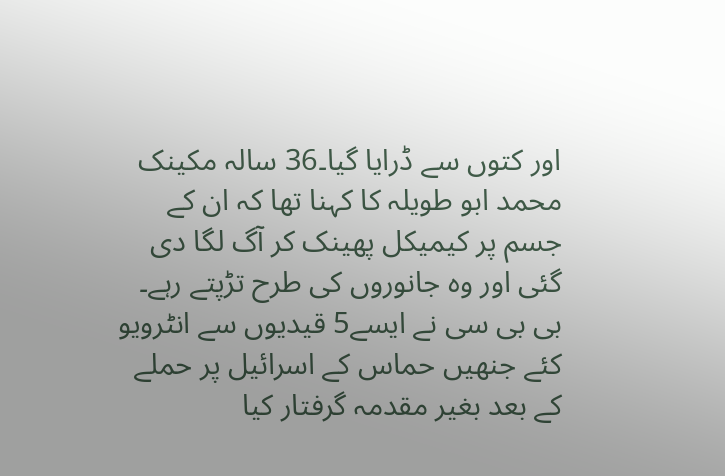اور کتوں سے ڈرایا گیا۔36 سالہ مکینک محمد ابو طویلہ کا کہنا تھا کہ ان کے جسم پر کیمیکل پھینک کر آگ لگا دی گئی اور وہ جانوروں کی طرح تڑپتے رہے۔ بی بی سی نے ایسے5 قیدیوں سے انٹرویو کئے جنھیں حماس کے اسرائیل پر حملے کے بعد بغیر مقدمہ گرفتار کیا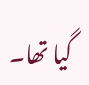گیا تھا۔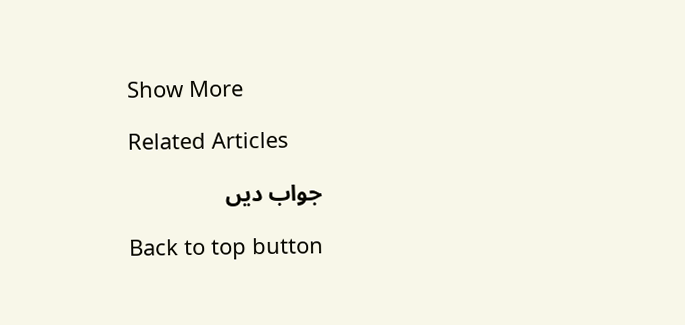Show More

Related Articles

جواب دیں

Back to top button